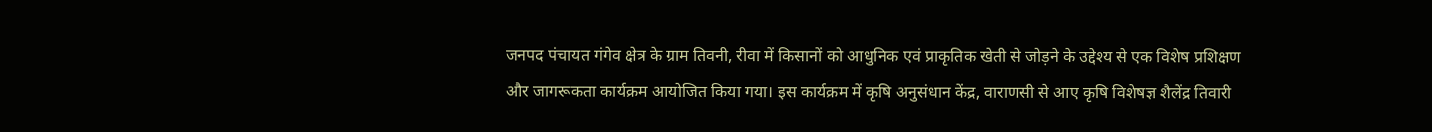जनपद पंचायत गंगेव क्षेत्र के ग्राम तिवनी, रीवा में किसानों को आधुनिक एवं प्राकृतिक खेती से जोड़ने के उद्देश्य से एक विशेष प्रशिक्षण और जागरूकता कार्यक्रम आयोजित किया गया। इस कार्यक्रम में कृषि अनुसंधान केंद्र, वाराणसी से आए कृषि विशेषज्ञ शैलेंद्र तिवारी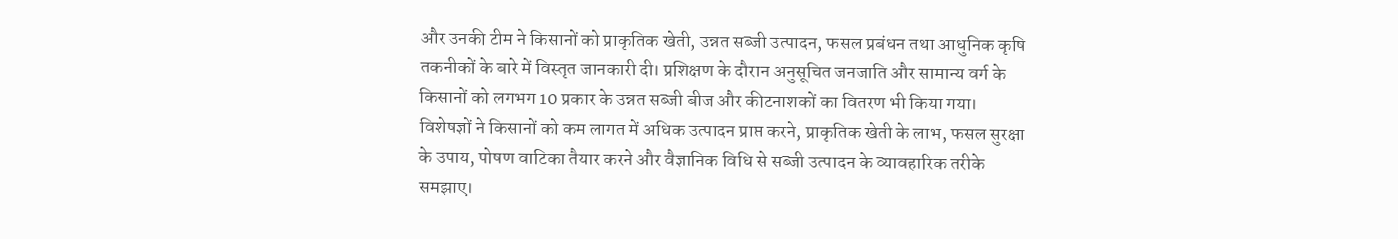और उनकी टीम ने किसानों को प्राकृतिक खेती, उन्नत सब्जी उत्पादन, फसल प्रबंधन तथा आधुनिक कृषि तकनीकों के बारे में विस्तृत जानकारी दी। प्रशिक्षण के दौरान अनुसूचित जनजाति और सामान्य वर्ग के किसानों को लगभग 10 प्रकार के उन्नत सब्जी बीज और कीटनाशकों का वितरण भी किया गया। विशेषज्ञों ने किसानों को कम लागत में अधिक उत्पादन प्राप्त करने, प्राकृतिक खेती के लाभ, फसल सुरक्षा के उपाय, पोषण वाटिका तैयार करने और वैज्ञानिक विधि से सब्जी उत्पादन के व्यावहारिक तरीके समझाए।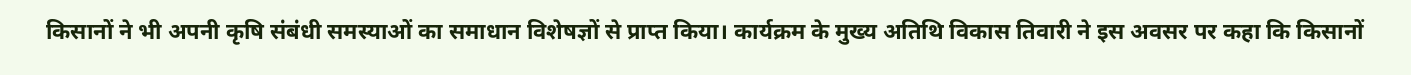किसानों ने भी अपनी कृषि संबंधी समस्याओं का समाधान विशेषज्ञों से प्राप्त किया। कार्यक्रम के मुख्य अतिथि विकास तिवारी ने इस अवसर पर कहा कि किसानों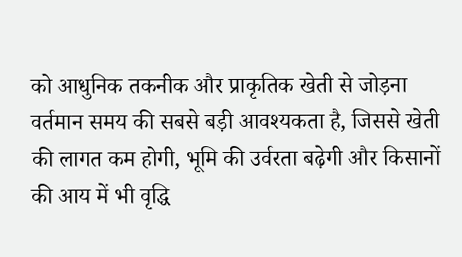को आधुनिक तकनीक और प्राकृतिक खेती से जोड़ना वर्तमान समय की सबसे बड़ी आवश्यकता है, जिससे खेती की लागत कम होगी, भूमि की उर्वरता बढ़ेगी और किसानों की आय में भी वृद्धि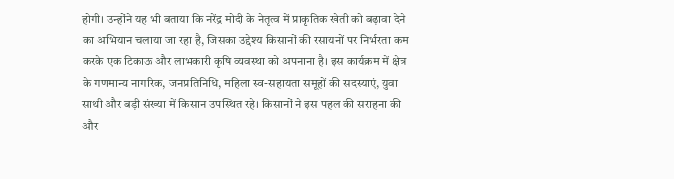होगी। उन्होंने यह भी बताया कि नरेंद्र मोदी के नेतृत्व में प्राकृतिक खेती को बढ़ावा देने का अभियान चलाया जा रहा है, जिसका उद्देश्य किसानों की रसायनों पर निर्भरता कम करके एक टिकाऊ और लाभकारी कृषि व्यवस्था को अपनाना है। इस कार्यक्रम में क्षेत्र के गणमान्य नागरिक, जनप्रतिनिधि, महिला स्व-सहायता समूहों की सदस्याएं, युवा साथी और बड़ी संख्या में किसान उपस्थित रहे। किसानों ने इस पहल की सराहना की और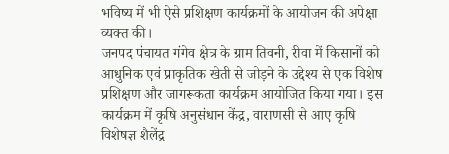भविष्य में भी ऐसे प्रशिक्षण कार्यक्रमों के आयोजन की अपेक्षा व्यक्त की।
जनपद पंचायत गंगेव क्षेत्र के ग्राम तिवनी, रीवा में किसानों को आधुनिक एवं प्राकृतिक खेती से जोड़ने के उद्देश्य से एक विशेष प्रशिक्षण और जागरूकता कार्यक्रम आयोजित किया गया। इस कार्यक्रम में कृषि अनुसंधान केंद्र, वाराणसी से आए कृषि विशेषज्ञ शैलेंद्र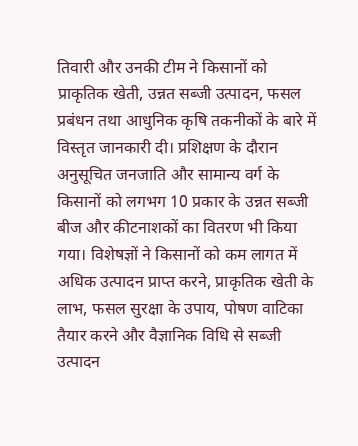तिवारी और उनकी टीम ने किसानों को प्राकृतिक खेती, उन्नत सब्जी उत्पादन, फसल प्रबंधन तथा आधुनिक कृषि तकनीकों के बारे में विस्तृत जानकारी दी। प्रशिक्षण के दौरान अनुसूचित जनजाति और सामान्य वर्ग के किसानों को लगभग 10 प्रकार के उन्नत सब्जी बीज और कीटनाशकों का वितरण भी किया गया। विशेषज्ञों ने किसानों को कम लागत में अधिक उत्पादन प्राप्त करने, प्राकृतिक खेती के लाभ, फसल सुरक्षा के उपाय, पोषण वाटिका तैयार करने और वैज्ञानिक विधि से सब्जी उत्पादन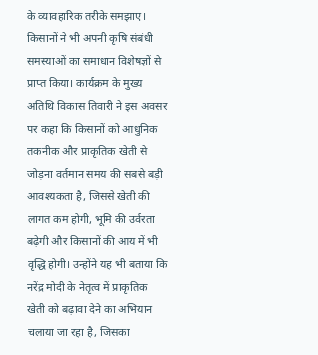के व्यावहारिक तरीके समझाए। किसानों ने भी अपनी कृषि संबंधी समस्याओं का समाधान विशेषज्ञों से प्राप्त किया। कार्यक्रम के मुख्य अतिथि विकास तिवारी ने इस अवसर पर कहा कि किसानों को आधुनिक तकनीक और प्राकृतिक खेती से जोड़ना वर्तमान समय की सबसे बड़ी आवश्यकता है, जिससे खेती की लागत कम होगी, भूमि की उर्वरता बढ़ेगी और किसानों की आय में भी वृद्धि होगी। उन्होंने यह भी बताया कि नरेंद्र मोदी के नेतृत्व में प्राकृतिक खेती को बढ़ावा देने का अभियान चलाया जा रहा है, जिसका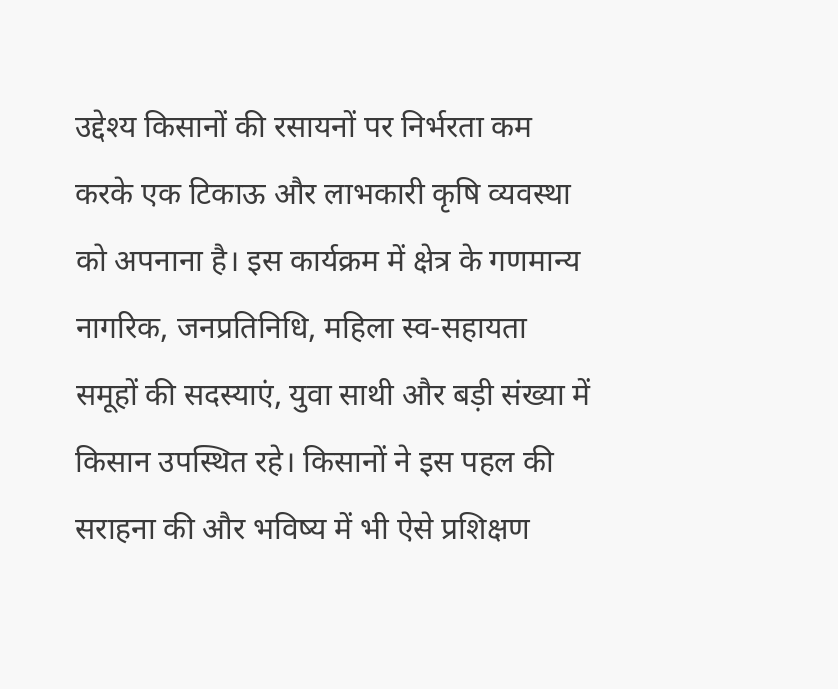उद्देश्य किसानों की रसायनों पर निर्भरता कम करके एक टिकाऊ और लाभकारी कृषि व्यवस्था को अपनाना है। इस कार्यक्रम में क्षेत्र के गणमान्य नागरिक, जनप्रतिनिधि, महिला स्व-सहायता समूहों की सदस्याएं, युवा साथी और बड़ी संख्या में किसान उपस्थित रहे। किसानों ने इस पहल की सराहना की और भविष्य में भी ऐसे प्रशिक्षण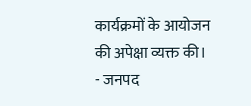कार्यक्रमों के आयोजन की अपेक्षा व्यक्त की।
- जनपद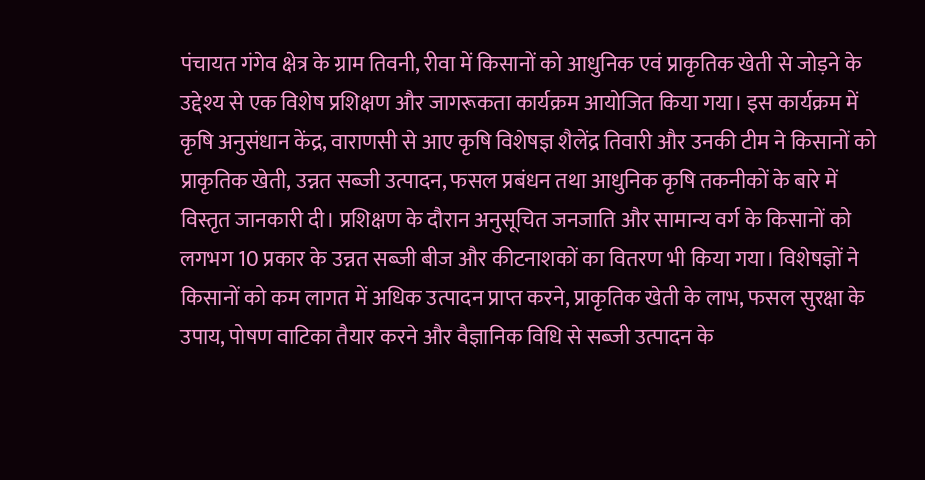पंचायत गंगेव क्षेत्र के ग्राम तिवनी, रीवा में किसानों को आधुनिक एवं प्राकृतिक खेती से जोड़ने के उद्देश्य से एक विशेष प्रशिक्षण और जागरूकता कार्यक्रम आयोजित किया गया। इस कार्यक्रम में कृषि अनुसंधान केंद्र, वाराणसी से आए कृषि विशेषज्ञ शैलेंद्र तिवारी और उनकी टीम ने किसानों को प्राकृतिक खेती, उन्नत सब्जी उत्पादन, फसल प्रबंधन तथा आधुनिक कृषि तकनीकों के बारे में विस्तृत जानकारी दी। प्रशिक्षण के दौरान अनुसूचित जनजाति और सामान्य वर्ग के किसानों को लगभग 10 प्रकार के उन्नत सब्जी बीज और कीटनाशकों का वितरण भी किया गया। विशेषज्ञों ने किसानों को कम लागत में अधिक उत्पादन प्राप्त करने, प्राकृतिक खेती के लाभ, फसल सुरक्षा के उपाय, पोषण वाटिका तैयार करने और वैज्ञानिक विधि से सब्जी उत्पादन के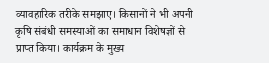व्यावहारिक तरीके समझाए। किसानों ने भी अपनी कृषि संबंधी समस्याओं का समाधान विशेषज्ञों से प्राप्त किया। कार्यक्रम के मुख्य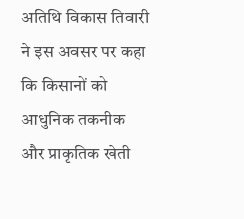अतिथि विकास तिवारी ने इस अवसर पर कहा कि किसानों को आधुनिक तकनीक और प्राकृतिक खेती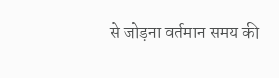से जोड़ना वर्तमान समय की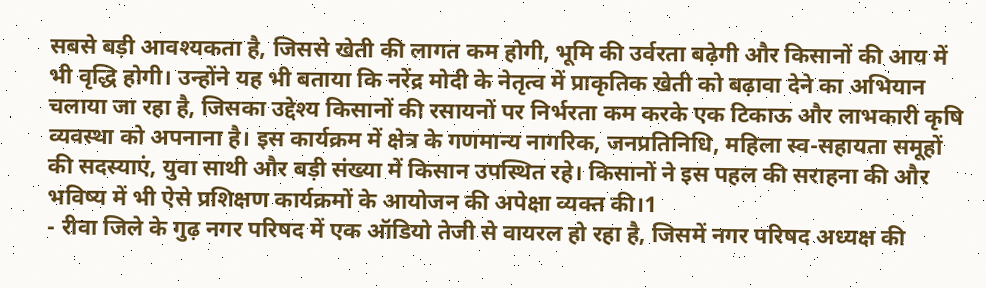सबसे बड़ी आवश्यकता है, जिससे खेती की लागत कम होगी, भूमि की उर्वरता बढ़ेगी और किसानों की आय में भी वृद्धि होगी। उन्होंने यह भी बताया कि नरेंद्र मोदी के नेतृत्व में प्राकृतिक खेती को बढ़ावा देने का अभियान चलाया जा रहा है, जिसका उद्देश्य किसानों की रसायनों पर निर्भरता कम करके एक टिकाऊ और लाभकारी कृषि व्यवस्था को अपनाना है। इस कार्यक्रम में क्षेत्र के गणमान्य नागरिक, जनप्रतिनिधि, महिला स्व-सहायता समूहों की सदस्याएं, युवा साथी और बड़ी संख्या में किसान उपस्थित रहे। किसानों ने इस पहल की सराहना की और भविष्य में भी ऐसे प्रशिक्षण कार्यक्रमों के आयोजन की अपेक्षा व्यक्त की।1
- रीवा जिले के गुढ़ नगर परिषद में एक ऑडियो तेजी से वायरल हो रहा है, जिसमें नगर परिषद अध्यक्ष की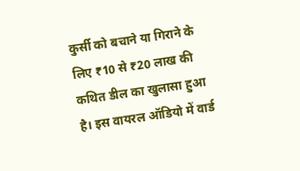कुर्सी को बचाने या गिराने के लिए ₹10 से ₹20 लाख की कथित डील का खुलासा हुआ है। इस वायरल ऑडियो में वार्ड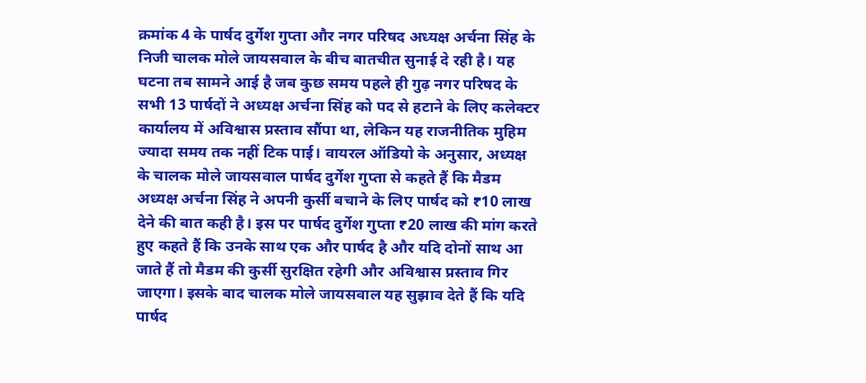क्रमांक 4 के पार्षद दुर्गेश गुप्ता और नगर परिषद अध्यक्ष अर्चना सिंह के निजी चालक मोले जायसवाल के बीच बातचीत सुनाई दे रही है। यह घटना तब सामने आई है जब कुछ समय पहले ही गुढ़ नगर परिषद के सभी 13 पार्षदों ने अध्यक्ष अर्चना सिंह को पद से हटाने के लिए कलेक्टर कार्यालय में अविश्वास प्रस्ताव सौंपा था, लेकिन यह राजनीतिक मुहिम ज्यादा समय तक नहीं टिक पाई। वायरल ऑडियो के अनुसार, अध्यक्ष के चालक मोले जायसवाल पार्षद दुर्गेश गुप्ता से कहते हैं कि मैडम अध्यक्ष अर्चना सिंह ने अपनी कुर्सी बचाने के लिए पार्षद को ₹10 लाख देने की बात कही है। इस पर पार्षद दुर्गेश गुप्ता ₹20 लाख की मांग करते हुए कहते हैं कि उनके साथ एक और पार्षद है और यदि दोनों साथ आ जाते हैं तो मैडम की कुर्सी सुरक्षित रहेगी और अविश्वास प्रस्ताव गिर जाएगा। इसके बाद चालक मोले जायसवाल यह सुझाव देते हैं कि यदि पार्षद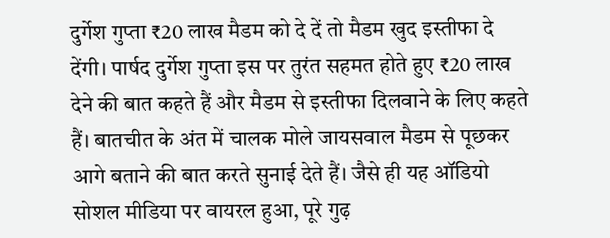दुर्गेश गुप्ता ₹20 लाख मैडम को दे दें तो मैडम खुद इस्तीफा दे देंगी। पार्षद दुर्गेश गुप्ता इस पर तुरंत सहमत होते हुए ₹20 लाख देने की बात कहते हैं और मैडम से इस्तीफा दिलवाने के लिए कहते हैं। बातचीत के अंत में चालक मोले जायसवाल मैडम से पूछकर आगे बताने की बात करते सुनाई देते हैं। जैसे ही यह ऑडियो सोशल मीडिया पर वायरल हुआ, पूरे गुढ़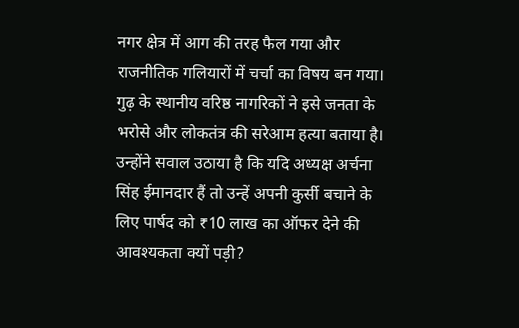नगर क्षेत्र में आग की तरह फैल गया और राजनीतिक गलियारों में चर्चा का विषय बन गया। गुढ़ के स्थानीय वरिष्ठ नागरिकों ने इसे जनता के भरोसे और लोकतंत्र की सरेआम हत्या बताया है। उन्होंने सवाल उठाया है कि यदि अध्यक्ष अर्चना सिंह ईमानदार हैं तो उन्हें अपनी कुर्सी बचाने के लिए पार्षद को ₹10 लाख का ऑफर देने की आवश्यकता क्यों पड़ी?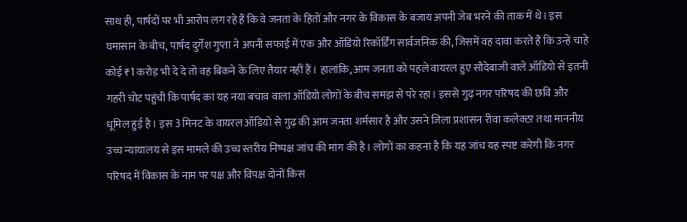साथ ही, पार्षदों पर भी आरोप लग रहे हैं कि वे जनता के हितों और नगर के विकास के बजाय अपनी जेब भरने की ताक में थे। इस घमासान के बीच, पार्षद दुर्गेश गुप्ता ने अपनी सफाई में एक और ऑडियो रिकॉर्डिंग सार्वजनिक की, जिसमें वह दावा करते हैं कि उन्हें चाहे कोई ₹1 करोड़ भी दे दे तो वह बिकने के लिए तैयार नहीं हैं। हालांकि, आम जनता को पहले वायरल हुए सौदेबाजी वाले ऑडियो से इतनी गहरी चोट पहुंची कि पार्षद का यह नया बचाव वाला ऑडियो लोगों के बीच समझ से परे रहा। इससे गुढ़ नगर परिषद की छवि और धूमिल हुई है। इस 3 मिनट के वायरल ऑडियो से गुढ़ की आम जनता शर्मसार है और उसने जिला प्रशासन रीवा कलेक्टर तथा माननीय उच्च न्यायालय से इस मामले की उच्च स्तरीय निष्पक्ष जांच की मांग की है। लोगों का कहना है कि यह जांच यह स्पष्ट करेगी कि नगर परिषद में विकास के नाम पर पक्ष और विपक्ष दोनों किस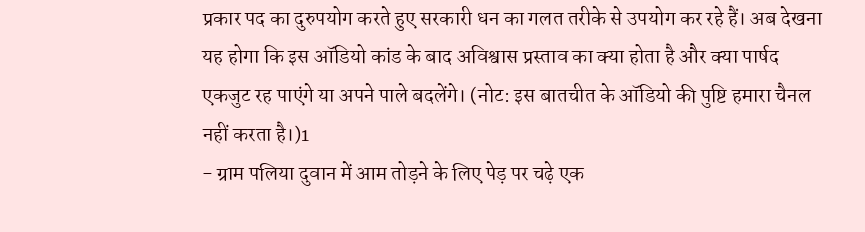प्रकार पद का दुरुपयोग करते हुए सरकारी धन का गलत तरीके से उपयोग कर रहे हैं। अब देखना यह होगा कि इस ऑडियो कांड के बाद अविश्वास प्रस्ताव का क्या होता है और क्या पार्षद एकजुट रह पाएंगे या अपने पाले बदलेंगे। (नोट: इस बातचीत के ऑडियो की पुष्टि हमारा चैनल नहीं करता है।)1
- ग्राम पलिया दुवान में आम तोड़ने के लिए पेड़ पर चढ़े एक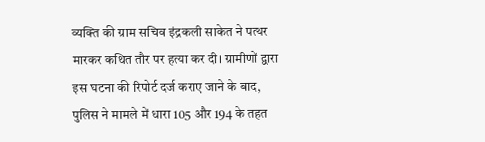व्यक्ति की ग्राम सचिव इंद्रकली साकेत ने पत्थर मारकर कथित तौर पर हत्या कर दी। ग्रामीणों द्वारा इस घटना की रिपोर्ट दर्ज कराए जाने के बाद, पुलिस ने मामले में धारा 105 और 194 के तहत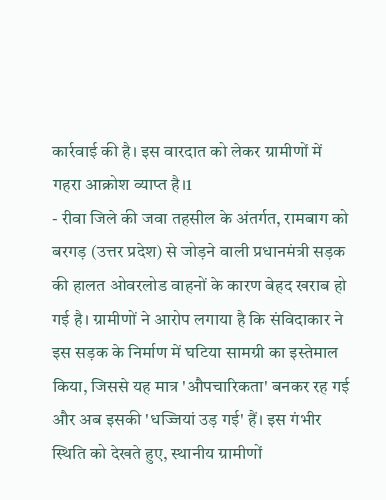कार्रवाई की है। इस वारदात को लेकर ग्रामीणों में गहरा आक्रोश व्याप्त है।1
- रीवा जिले की जवा तहसील के अंतर्गत, रामबाग को बरगड़ (उत्तर प्रदेश) से जोड़ने वाली प्रधानमंत्री सड़क की हालत ओवरलोड वाहनों के कारण बेहद खराब हो गई है। ग्रामीणों ने आरोप लगाया है कि संविदाकार ने इस सड़क के निर्माण में घटिया सामग्री का इस्तेमाल किया, जिससे यह मात्र 'औपचारिकता' बनकर रह गई और अब इसकी 'धज्जियां उड़ गई' हैं। इस गंभीर स्थिति को देखते हुए, स्थानीय ग्रामीणों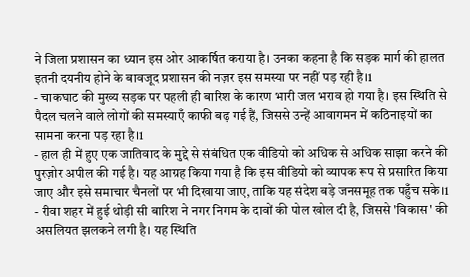ने जिला प्रशासन का ध्यान इस ओर आकर्षित कराया है। उनका कहना है कि सड़क मार्ग की हालत इतनी दयनीय होने के बावजूद प्रशासन की नज़र इस समस्या पर नहीं पड़ रही है।1
- चाकघाट की मुख्य सड़क पर पहली ही बारिश के कारण भारी जल भराव हो गया है। इस स्थिति से पैदल चलने वाले लोगों की समस्याएँ काफी बढ़ गई हैं, जिससे उन्हें आवागमन में कठिनाइयों का सामना करना पड़ रहा है।1
- हाल ही में हुए एक जातिवाद के मुद्दे से संबंधित एक वीडियो को अधिक से अधिक साझा करने की पुरज़ोर अपील की गई है। यह आग्रह किया गया है कि इस वीडियो को व्यापक रूप से प्रसारित किया जाए और इसे समाचार चैनलों पर भी दिखाया जाए, ताकि यह संदेश बड़े जनसमूह तक पहुँच सके।1
- रीवा शहर में हुई थोड़ी सी बारिश ने नगर निगम के दावों की पोल खोल दी है, जिससे 'विकास' की असलियत झलकने लगी है। यह स्थिति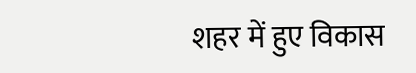शहर में हुए विकास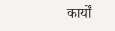कार्यों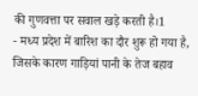की गुणवत्ता पर सवाल खड़े करती है।1
- मध्य प्रदेश में बारिश का दौर शुरू हो गया है, जिसके कारण गाड़ियां पानी के तेज बहाव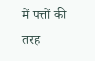में पत्तों की तरह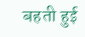बहती हुई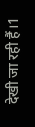देखी जा रही हैं।1